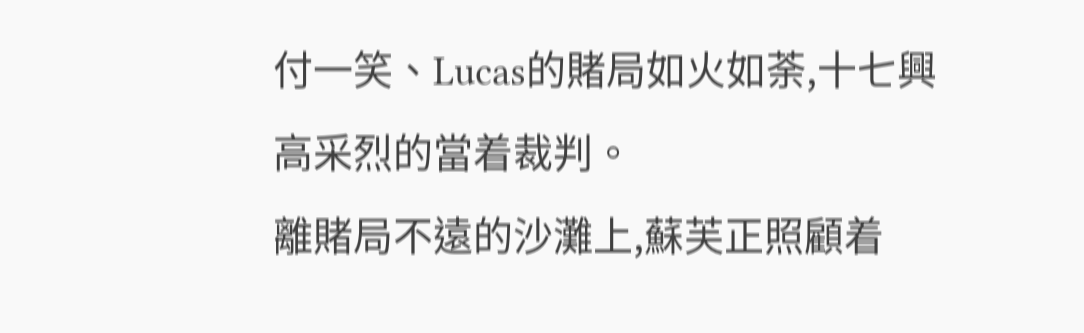付一笑、Lucas的賭局如火如荼,十七興高采烈的當着裁判。
離賭局不遠的沙灘上,蘇芙正照顧着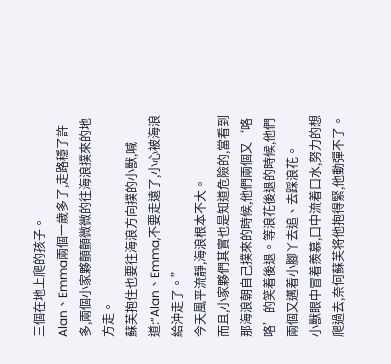三個在地上爬的孩子。
Alan、Emma兩個一歲多了,走路穩了許多,兩個小家夥顫顫微微的往海浪撲來的地方走。
蘇芙抱住也要往海浪方向撲的小獸,喊道:“Alan、Emma,不要走遠了,小心被海浪給沖走了。”
今天風平流靜,海浪根本不大。
而且,小家夥們其實也是知道危險的,當看到那海浪朝自己撲來的時候,他們兩個又‘咯咯’的笑着後退。等浪花後退的時候,他們兩個又邁着小腳丫去追、去踩浪花。
小獸眼中冒着羨慕,口中流着口水,努力的想爬過去,奈何蘇芙将他抱得緊,他動彈不了。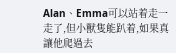Alan、Emma可以站着走一走了,但小獸隻能趴着,如果真讓他爬過去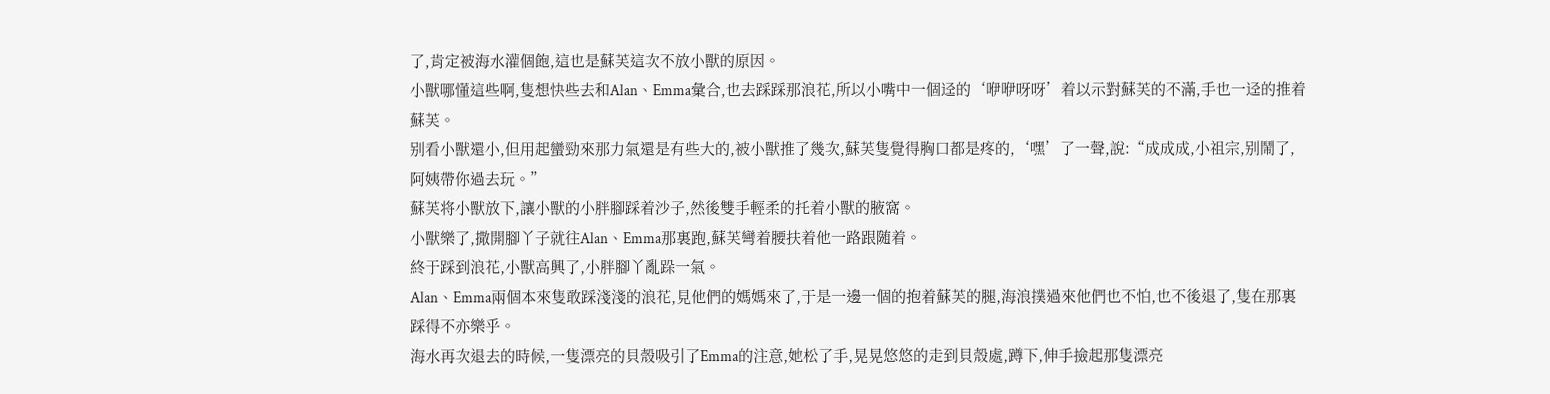了,肯定被海水灌個飽,這也是蘇芙這次不放小獸的原因。
小獸哪懂這些啊,隻想快些去和Alan、Emma彙合,也去踩踩那浪花,所以小嘴中一個迳的‘咿咿呀呀’着以示對蘇芙的不滿,手也一迳的推着蘇芙。
别看小獸還小,但用起蠻勁來那力氣還是有些大的,被小獸推了幾次,蘇芙隻覺得胸口都是疼的,‘嘿’了一聲,說:“成成成,小祖宗,别鬧了,阿姨帶你過去玩。”
蘇芙将小獸放下,讓小獸的小胖腳踩着沙子,然後雙手輕柔的托着小獸的腋窩。
小獸樂了,撒開腳丫子就往Alan、Emma那裏跑,蘇芙彎着腰扶着他一路跟随着。
終于踩到浪花,小獸高興了,小胖腳丫亂跺一氣。
Alan、Emma兩個本來隻敢踩淺淺的浪花,見他們的媽媽來了,于是一邊一個的抱着蘇芙的腿,海浪撲過來他們也不怕,也不後退了,隻在那裏踩得不亦樂乎。
海水再次退去的時候,一隻漂亮的貝殼吸引了Emma的注意,她松了手,晃晃悠悠的走到貝殼處,蹲下,伸手撿起那隻漂亮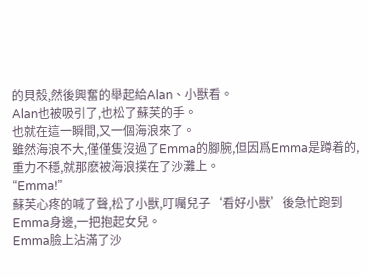的貝殼,然後興奮的舉起給Alan、小獸看。
Alan也被吸引了,也松了蘇芙的手。
也就在這一瞬間,又一個海浪來了。
雖然海浪不大,僅僅隻沒過了Emma的腳腕,但因爲Emma是蹲着的,重力不穩,就那麽被海浪撲在了沙灘上。
“Emma!”
蘇芙心疼的喊了聲,松了小獸,叮囑兒子‘看好小獸’後急忙跑到Emma身邊,一把抱起女兒。
Emma臉上沾滿了沙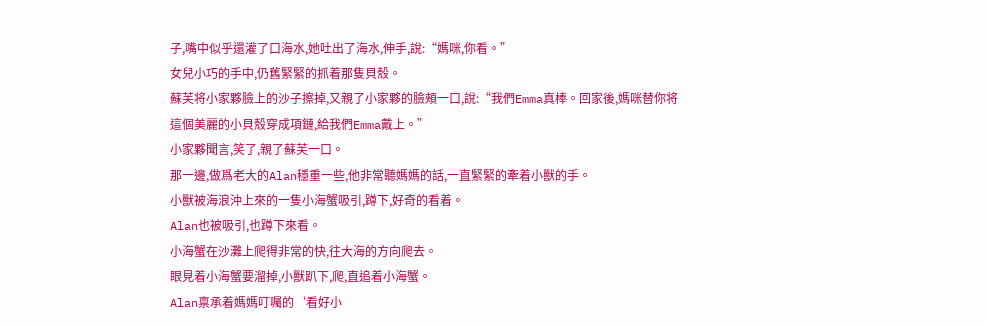子,嘴中似乎還灌了口海水,她吐出了海水,伸手,說:“媽咪,你看。”
女兒小巧的手中,仍舊緊緊的抓着那隻貝殼。
蘇芙将小家夥臉上的沙子擦掉,又親了小家夥的臉頰一口,說:“我們Emma真棒。回家後,媽咪替你将這個美麗的小貝殼穿成項鏈,給我們Emma戴上。”
小家夥聞言,笑了,親了蘇芙一口。
那一邊,做爲老大的Alan穩重一些,他非常聽媽媽的話,一直緊緊的牽着小獸的手。
小獸被海浪沖上來的一隻小海蟹吸引,蹲下,好奇的看着。
Alan也被吸引,也蹲下來看。
小海蟹在沙灘上爬得非常的快,往大海的方向爬去。
眼見着小海蟹要溜掉,小獸趴下,爬,直追着小海蟹。
Alan禀承着媽媽叮囑的‘看好小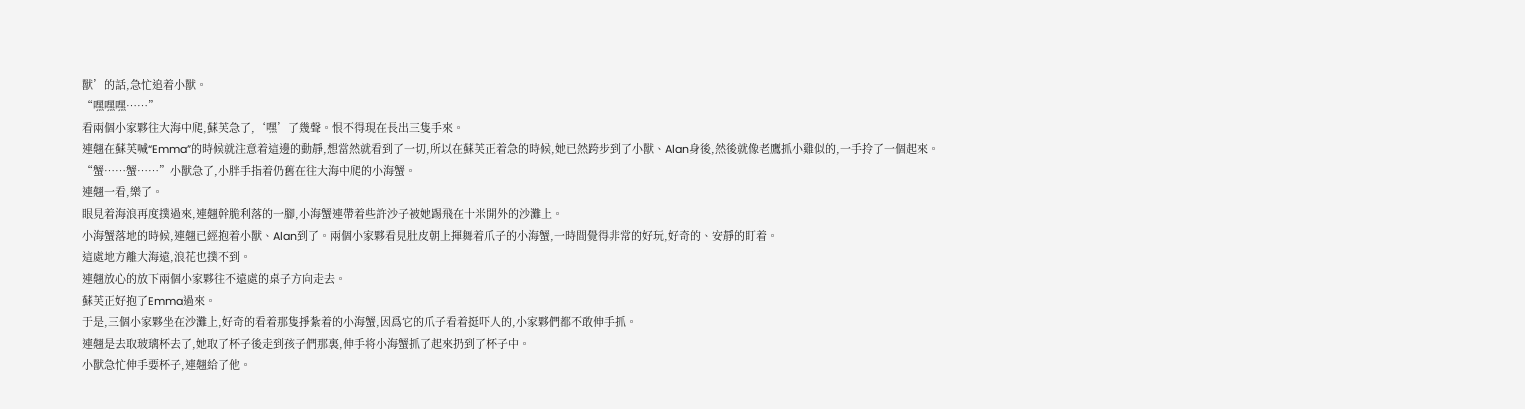獸’的話,急忙追着小獸。
“嘿嘿嘿……”
看兩個小家夥往大海中爬,蘇芙急了,‘嘿’了幾聲。恨不得現在長出三隻手來。
連翹在蘇芙喊“Emma”的時候就注意着這邊的動靜,想當然就看到了一切,所以在蘇芙正着急的時候,她已然跨步到了小獸、Alan身後,然後就像老鷹抓小雞似的,一手拎了一個起來。
“蟹……蟹……”小獸急了,小胖手指着仍舊在往大海中爬的小海蟹。
連翹一看,樂了。
眼見着海浪再度撲過來,連翹幹脆利落的一腳,小海蟹連帶着些許沙子被她踢飛在十米開外的沙灘上。
小海蟹落地的時候,連翹已經抱着小獸、Alan到了。兩個小家夥看見肚皮朝上揮舞着爪子的小海蟹,一時間覺得非常的好玩,好奇的、安靜的盯着。
這處地方離大海遠,浪花也撲不到。
連翹放心的放下兩個小家夥往不遠處的桌子方向走去。
蘇芙正好抱了Emma過來。
于是,三個小家夥坐在沙灘上,好奇的看着那隻掙紮着的小海蟹,因爲它的爪子看着挺吓人的,小家夥們都不敢伸手抓。
連翹是去取玻璃杯去了,她取了杯子後走到孩子們那裏,伸手将小海蟹抓了起來扔到了杯子中。
小獸急忙伸手要杯子,連翹給了他。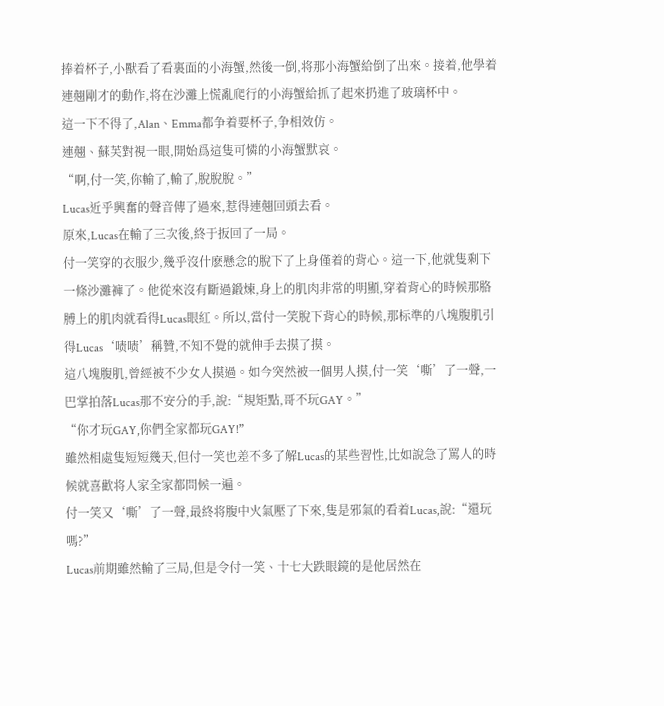捧着杯子,小獸看了看裏面的小海蟹,然後一倒,将那小海蟹給倒了出來。接着,他學着連翹剛才的動作,将在沙灘上慌亂爬行的小海蟹給抓了起來扔進了玻璃杯中。
這一下不得了,Alan、Emma都争着要杯子,争相效仿。
連翹、蘇芙對視一眼,開始爲這隻可憐的小海蟹默哀。
“啊,付一笑,你輸了,輸了,脫脫脫。”
Lucas近乎興奮的聲音傳了過來,惹得連翹回頭去看。
原來,Lucas在輸了三次後,終于扳回了一局。
付一笑穿的衣服少,幾乎沒什麽懸念的脫下了上身僅着的背心。這一下,他就隻剩下一條沙灘褲了。他從來沒有斷過鍛煉,身上的肌肉非常的明顯,穿着背心的時候那胳膊上的肌肉就看得Lucas眼紅。所以,當付一笑脫下背心的時候,那标準的八塊腹肌引得Lucas‘啧啧’稱贊,不知不覺的就伸手去摸了摸。
這八塊腹肌,曾經被不少女人摸過。如今突然被一個男人摸,付一笑‘嘶’了一聲,一巴掌拍落Lucas那不安分的手,說:“規矩點,哥不玩GAY。”
“你才玩GAY,你們全家都玩GAY!”
雖然相處隻短短幾天,但付一笑也差不多了解Lucas的某些習性,比如說急了罵人的時候就喜歡将人家全家都問候一遍。
付一笑又‘嘶’了一聲,最終将腹中火氣壓了下來,隻是邪氣的看着Lucas,說:“還玩嗎?”
Lucas前期雖然輸了三局,但是令付一笑、十七大跌眼鏡的是他居然在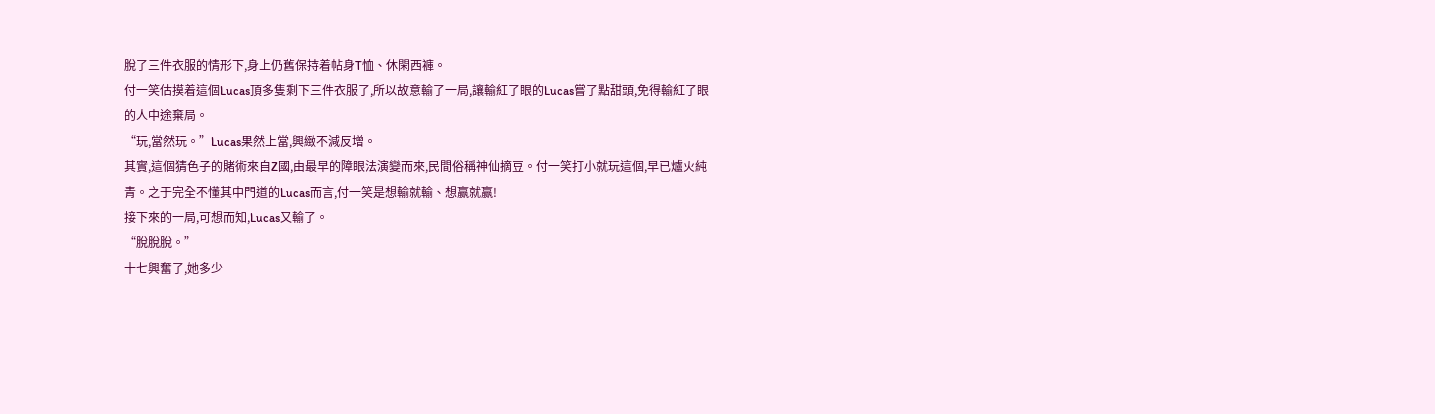脫了三件衣服的情形下,身上仍舊保持着帖身T恤、休閑西褲。
付一笑估摸着這個Lucas頂多隻剩下三件衣服了,所以故意輸了一局,讓輸紅了眼的Lucas嘗了點甜頭,免得輸紅了眼的人中途棄局。
“玩,當然玩。”Lucas果然上當,興緻不減反增。
其實,這個猜色子的賭術來自Z國,由最早的障眼法演變而來,民間俗稱神仙摘豆。付一笑打小就玩這個,早已爐火純青。之于完全不懂其中門道的Lucas而言,付一笑是想輸就輸、想赢就赢!
接下來的一局,可想而知,Lucas又輸了。
“脫脫脫。”
十七興奮了,她多少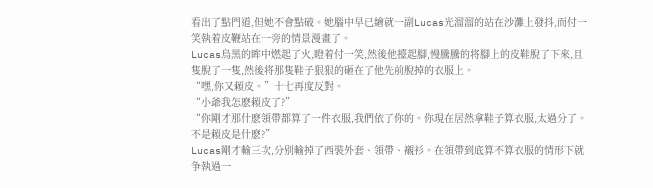看出了點門道,但她不會點破。她腦中早已繪就一副Lucas光溜溜的站在沙灘上發抖,而付一笑執着皮鞭站在一旁的情景漫畫了。
Lucas烏黑的眸中燃起了火,瞪着付一笑,然後他擡起腳,慢騰騰的将腳上的皮鞋脫了下來,且隻脫了一隻,然後将那隻鞋子狠狠的砸在了他先前脫掉的衣服上。
“嘿,你又賴皮。”十七再度反對。
“小爺我怎麽賴皮了?”
“你剛才那什麽領帶都算了一件衣服,我們依了你的。你現在居然拿鞋子算衣服,太過分了。不是賴皮是什麽?”
Lucas剛才輸三次,分别輸掉了西裝外套、領帶、襯衫。在領帶到底算不算衣服的情形下就争執過一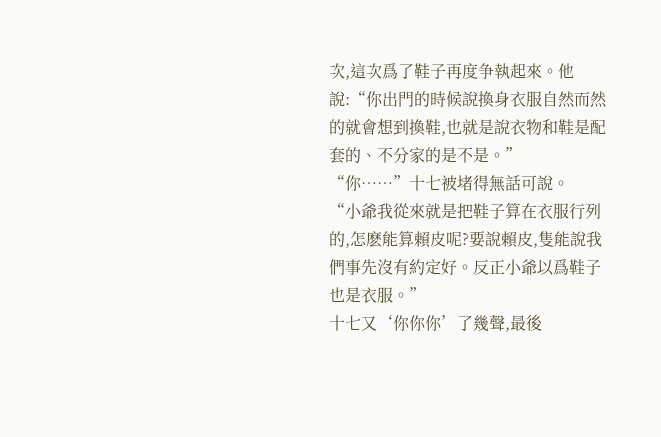次,這次爲了鞋子再度争執起來。他說:“你出門的時候說換身衣服自然而然的就會想到換鞋,也就是說衣物和鞋是配套的、不分家的是不是。”
“你……”十七被堵得無話可說。
“小爺我從來就是把鞋子算在衣服行列的,怎麽能算賴皮呢?要說賴皮,隻能說我們事先沒有約定好。反正小爺以爲鞋子也是衣服。”
十七又‘你你你’了幾聲,最後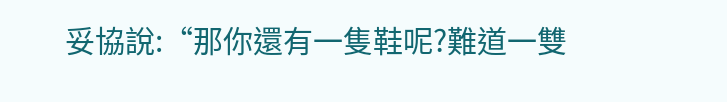妥協說:“那你還有一隻鞋呢?難道一雙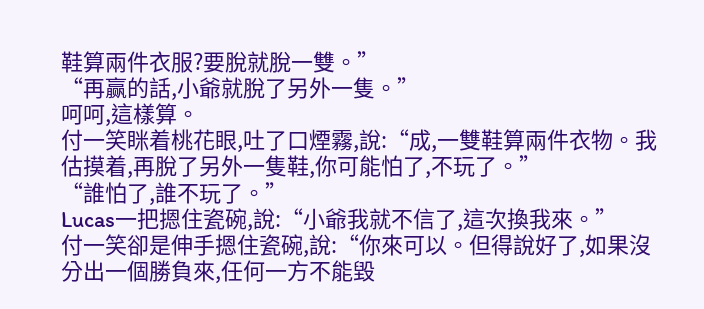鞋算兩件衣服?要脫就脫一雙。”
“再赢的話,小爺就脫了另外一隻。”
呵呵,這樣算。
付一笑眯着桃花眼,吐了口煙霧,說:“成,一雙鞋算兩件衣物。我估摸着,再脫了另外一隻鞋,你可能怕了,不玩了。”
“誰怕了,誰不玩了。”
Lucas一把摁住瓷碗,說:“小爺我就不信了,這次換我來。”
付一笑卻是伸手摁住瓷碗,說:“你來可以。但得說好了,如果沒分出一個勝負來,任何一方不能毀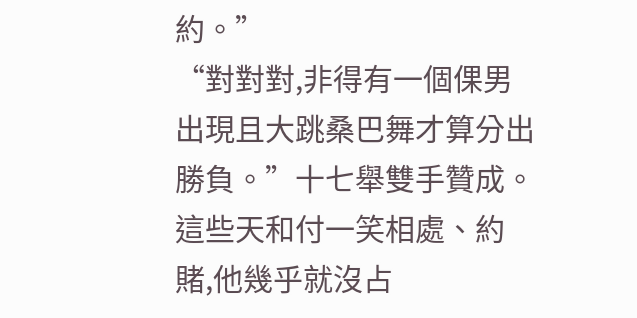約。”
“對對對,非得有一個倮男出現且大跳桑巴舞才算分出勝負。”十七舉雙手贊成。
這些天和付一笑相處、約賭,他幾乎就沒占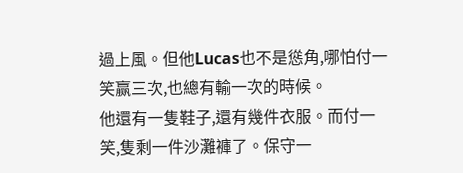過上風。但他Lucas也不是慫角,哪怕付一笑赢三次,也總有輸一次的時候。
他還有一隻鞋子,還有幾件衣服。而付一笑,隻剩一件沙灘褲了。保守一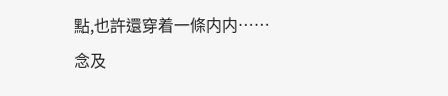點,也許還穿着一條内内……
念及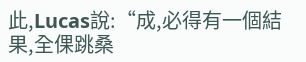此,Lucas說:“成,必得有一個結果,全倮跳桑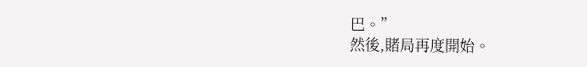巴。”
然後,賭局再度開始。